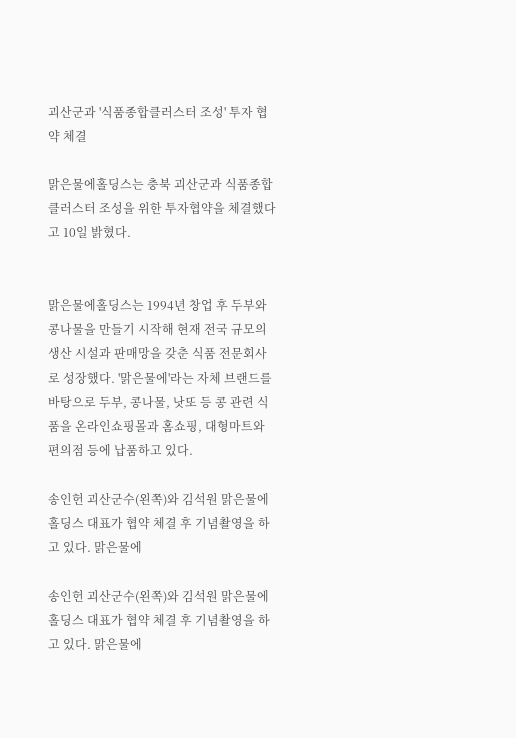괴산군과 '식품종합클러스터 조성' 투자 협약 체결

맑은물에홀딩스는 충북 괴산군과 식품종합클러스터 조성을 위한 투자협약을 체결했다고 10일 밝혔다.


맑은물에홀딩스는 1994년 창업 후 두부와 콩나물을 만들기 시작해 현재 전국 규모의 생산 시설과 판매망을 갖춘 식품 전문회사로 성장했다. '맑은물에'라는 자체 브랜드를 바탕으로 두부, 콩나물, 낫또 등 콩 관련 식품을 온라인쇼핑몰과 홈쇼핑, 대형마트와 편의점 등에 납품하고 있다.

송인헌 괴산군수(왼쪽)와 김석원 맑은물에홀딩스 대표가 협약 체결 후 기념촬영을 하고 있다. 맑은물에

송인헌 괴산군수(왼쪽)와 김석원 맑은물에홀딩스 대표가 협약 체결 후 기념촬영을 하고 있다. 맑은물에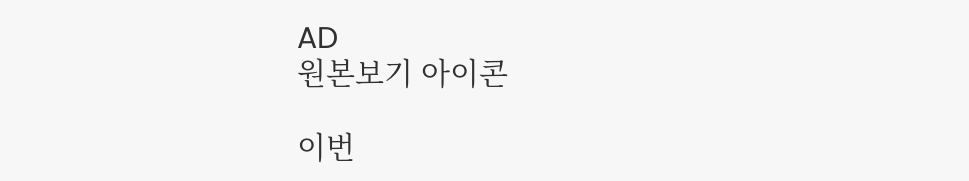AD
원본보기 아이콘

이번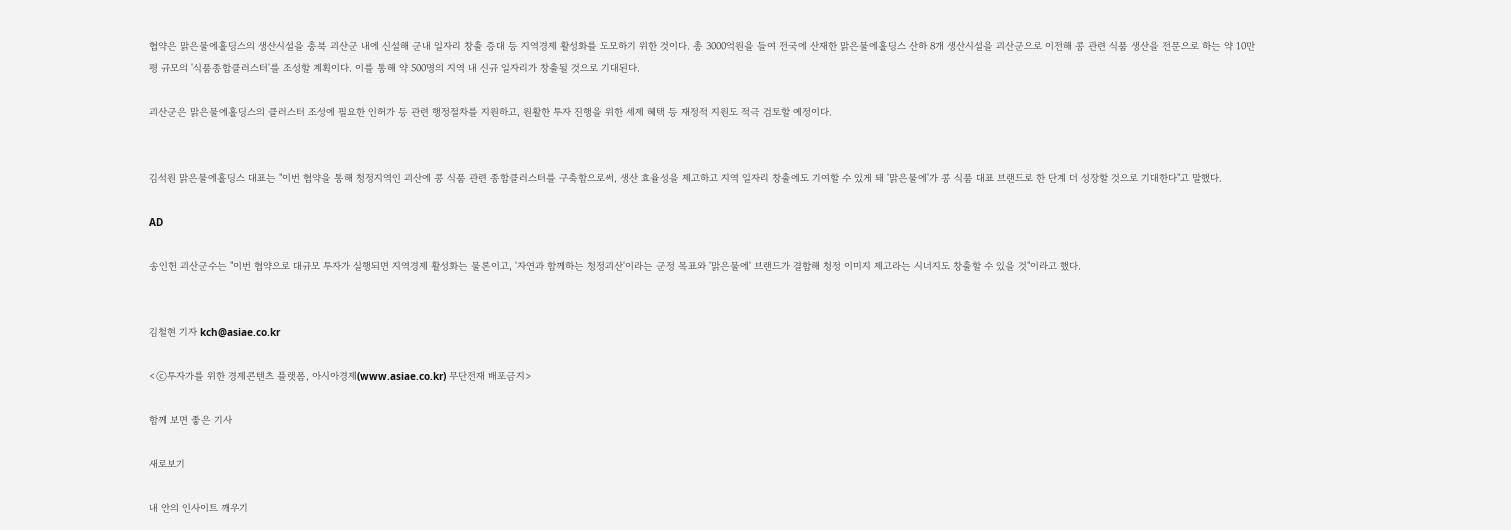협약은 맑은물에홀딩스의 생산시설을 충북 괴산군 내에 신설해 군내 일자리 창출 증대 등 지역경제 활성화를 도모하기 위한 것이다. 총 3000억원을 들여 전국에 산재한 맑은물에홀딩스 산하 8개 생산시설을 괴산군으로 이전해 콩 관련 식품 생산을 전문으로 하는 약 10만평 규모의 '식품종합클러스터'를 조성할 계획이다. 이를 통해 약 500명의 지역 내 신규 일자리가 창출될 것으로 기대된다.

괴산군은 맑은물에홀딩스의 클러스터 조성에 필요한 인허가 등 관련 행정절차를 지원하고, 원활한 투자 진행을 위한 세제 혜택 등 재정적 지원도 적극 검토할 예정이다.


김석원 맑은물에홀딩스 대표는 "이번 협약을 통해 청정지역인 괴산에 콩 식품 관련 종합클러스터를 구축함으로써, 생산 효율성을 제고하고 지역 일자리 창출에도 기여할 수 있게 돼 '맑은물에'가 콩 식품 대표 브랜드로 한 단계 더 성장할 것으로 기대한다"고 말했다.

AD

송인헌 괴산군수는 "이번 협약으로 대규모 투자가 실행되면 지역경제 활성화는 물론이고, '자연과 함께하는 청정괴산'이라는 군정 목표와 '맑은물에' 브랜드가 결합해 청정 이미지 제고라는 시너지도 창출할 수 있을 것"이라고 했다.


김철현 기자 kch@asiae.co.kr

<ⓒ투자가를 위한 경제콘텐츠 플랫폼, 아시아경제(www.asiae.co.kr) 무단전재 배포금지>

함께 보면 좋은 기사

새로보기

내 안의 인사이트 깨우기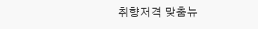취향저격 맞춤뉴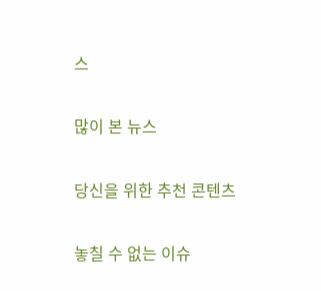스

많이 본 뉴스

당신을 위한 추천 콘텐츠

놓칠 수 없는 이슈